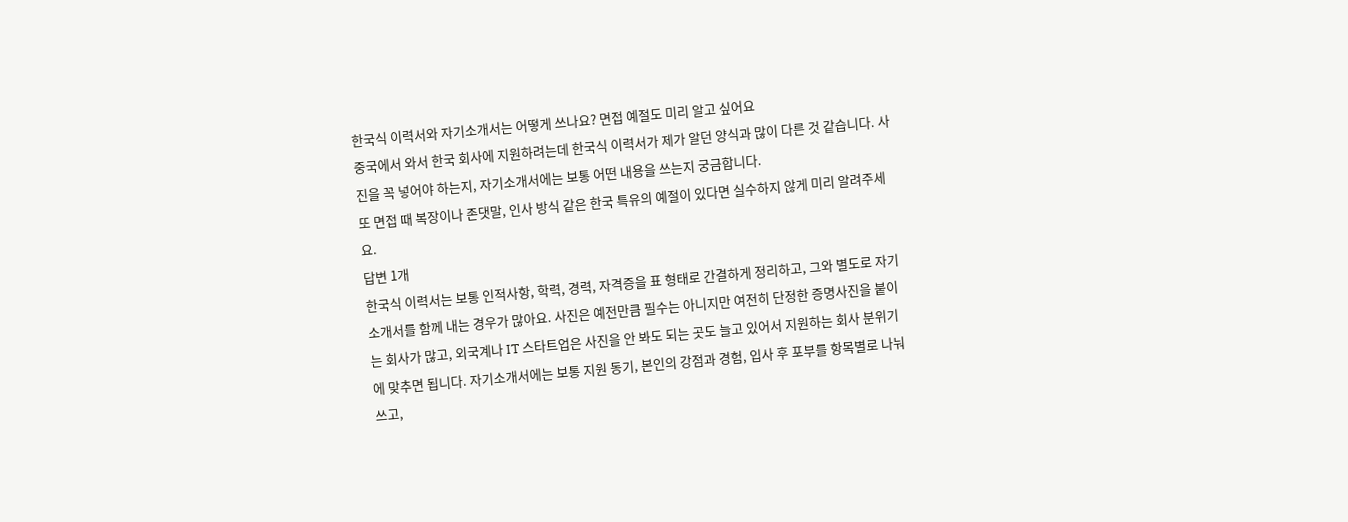한국식 이력서와 자기소개서는 어떻게 쓰나요? 면접 예절도 미리 알고 싶어요
중국에서 와서 한국 회사에 지원하려는데 한국식 이력서가 제가 알던 양식과 많이 다른 것 같습니다. 사진을 꼭 넣어야 하는지, 자기소개서에는 보통 어떤 내용을 쓰는지 궁금합니다.
또 면접 때 복장이나 존댓말, 인사 방식 같은 한국 특유의 예절이 있다면 실수하지 않게 미리 알려주세요.
답변 1개
한국식 이력서는 보통 인적사항, 학력, 경력, 자격증을 표 형태로 간결하게 정리하고, 그와 별도로 자기소개서를 함께 내는 경우가 많아요. 사진은 예전만큼 필수는 아니지만 여전히 단정한 증명사진을 붙이는 회사가 많고, 외국계나 IT 스타트업은 사진을 안 봐도 되는 곳도 늘고 있어서 지원하는 회사 분위기에 맞추면 됩니다. 자기소개서에는 보통 지원 동기, 본인의 강점과 경험, 입사 후 포부를 항목별로 나눠 쓰고,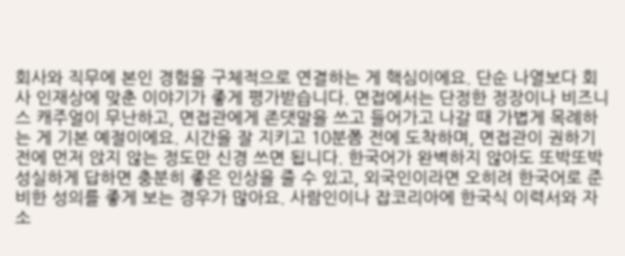회사와 직무에 본인 경험을 구체적으로 연결하는 게 핵심이에요. 단순 나열보다 회사 인재상에 맞춘 이야기가 좋게 평가받습니다. 면접에서는 단정한 정장이나 비즈니스 캐주얼이 무난하고, 면접관에게 존댓말을 쓰고 들어가고 나갈 때 가볍게 목례하는 게 기본 예절이에요. 시간을 잘 지키고 10분쯤 전에 도착하며, 면접관이 권하기 전에 먼저 앉지 않는 정도만 신경 쓰면 됩니다. 한국어가 완벽하지 않아도 또박또박 성실하게 답하면 충분히 좋은 인상을 줄 수 있고, 외국인이라면 오히려 한국어로 준비한 성의를 좋게 보는 경우가 많아요. 사람인이나 잡코리아에 한국식 이력서와 자소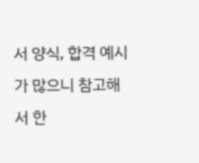서 양식, 합격 예시가 많으니 참고해서 한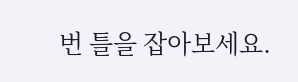번 틀을 잡아보세요.